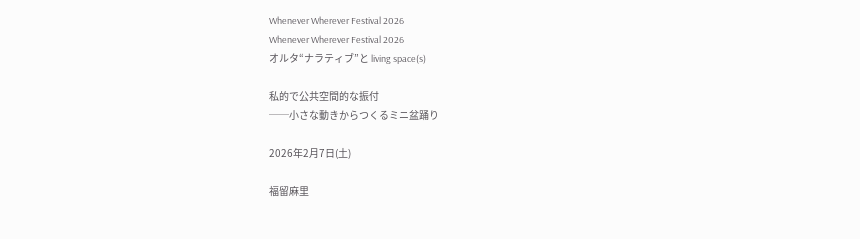Whenever Wherever Festival 2026
Whenever Wherever Festival 2026
オルタ“ナラティブ”と living space(s)

私的で公共空間的な振付
──小さな動きからつくるミニ盆踊り

2026年2月7日(土)

福留麻里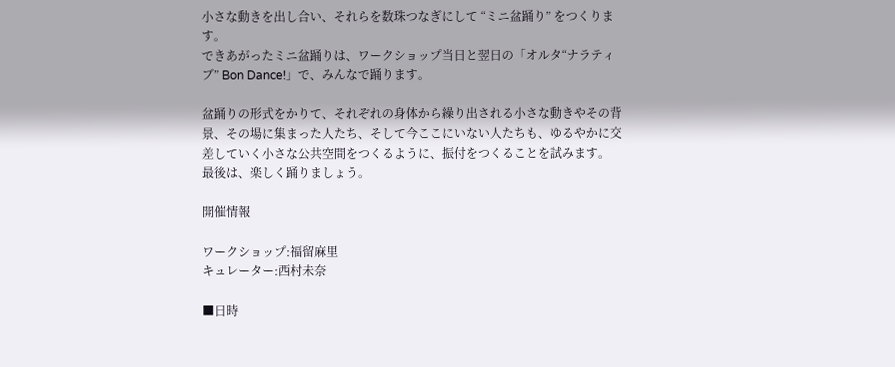小さな動きを出し合い、それらを数珠つなぎにして “ミニ盆踊り” をつくります。
できあがったミニ盆踊りは、ワークショップ当日と翌日の「オルタ“ナラティブ” Bon Dance!」で、みんなで踊ります。

盆踊りの形式をかりて、それぞれの身体から繰り出される小さな動きやその背景、その場に集まった人たち、そして今ここにいない人たちも、ゆるやかに交差していく小さな公共空間をつくるように、振付をつくることを試みます。
最後は、楽しく踊りましょう。

開催情報

ワークショップ:福留麻里
キュレーター:西村未奈

■日時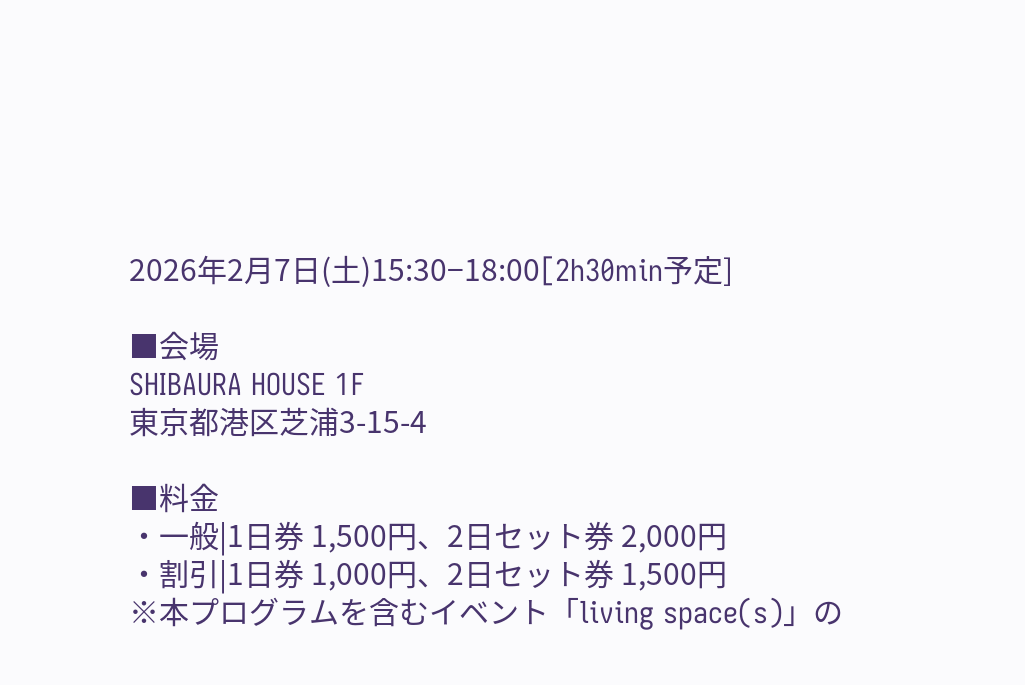2026年2月7日(土)15:30−18:00[2h30min予定]

■会場
SHIBAURA HOUSE 1F
東京都港区芝浦3-15-4

■料金
・一般|1日券 1,500円、2日セット券 2,000円
・割引|1日券 1,000円、2日セット券 1,500円
※本プログラムを含むイベント「living space(s)」の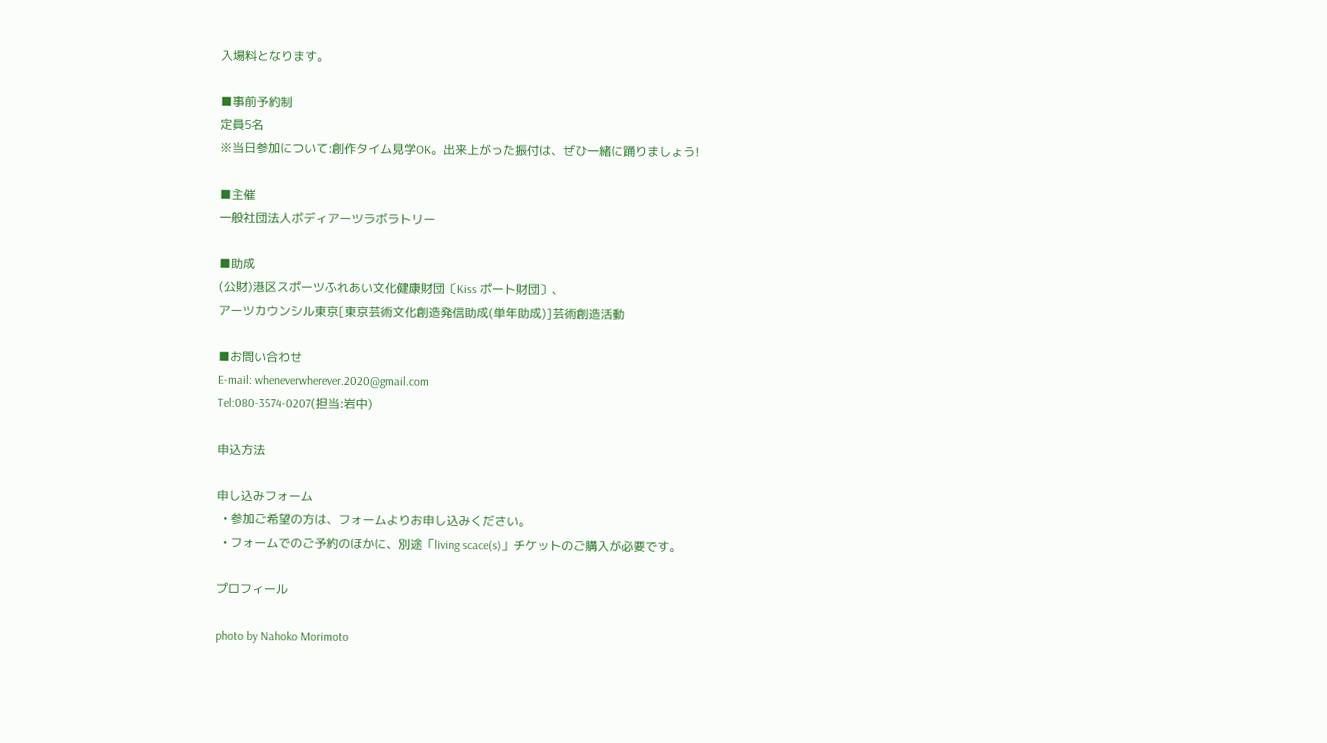入場料となります。

■事前予約制
定員5名
※当日参加について:創作タイム見学OK。出来上がった振付は、ぜひ一緒に踊りましょう!

■主催
一般社団法人ボディアーツラボラトリー

■助成
(公財)港区スポーツふれあい文化健康財団〔Kiss ポート財団〕、
アーツカウンシル東京[東京芸術文化創造発信助成(単年助成)]芸術創造活動

■お問い合わせ
E-mail: wheneverwherever.2020@gmail.com
Tel:080-3574-0207(担当:岩中)

申込方法

申し込みフォーム
  • 参加ご希望の方は、フォームよりお申し込みください。
  • フォームでのご予約のほかに、別途「living scace(s)」チケットのご購入が必要です。

プロフィール

photo by Nahoko Morimoto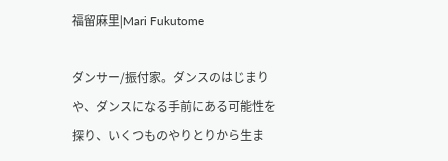福留麻里|Mari Fukutome

ダンサー/振付家。ダンスのはじまりや、ダンスになる手前にある可能性を探り、いくつものやりとりから生ま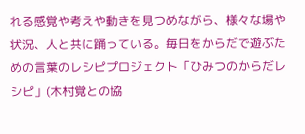れる感覚や考えや動きを見つめながら、様々な場や状況、人と共に踊っている。毎日をからだで遊ぶための言葉のレシピプロジェクト「ひみつのからだレシピ」(木村覚との協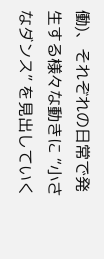働)、それぞれの日常で発生する様々な動きに “小さなダンス” を見出していく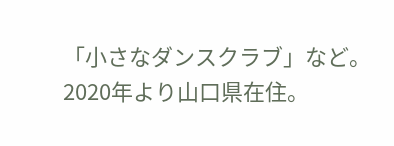「小さなダンスクラブ」など。2020年より山口県在住。